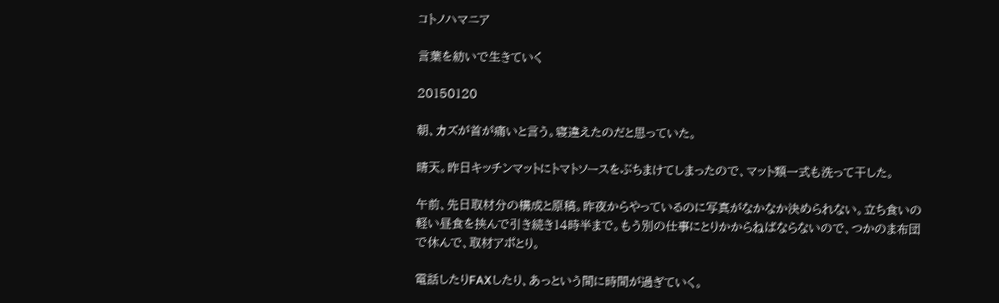コトノハマニア

言葉を紡いで生きていく

20150120

朝、カズが首が痛いと言う。寝違えたのだと思っていた。

晴天。昨日キッチンマットにトマトソースをぶちまけてしまったので、マット類一式も洗って干した。

午前、先日取材分の構成と原稿。昨夜からやっているのに写真がなかなか決められない。立ち食いの軽い昼食を挟んで引き続き14時半まで。もう別の仕事にとりかからねばならないので、つかのま布団で休んで、取材アポとり。

電話したりFAXしたり、あっという間に時間が過ぎていく。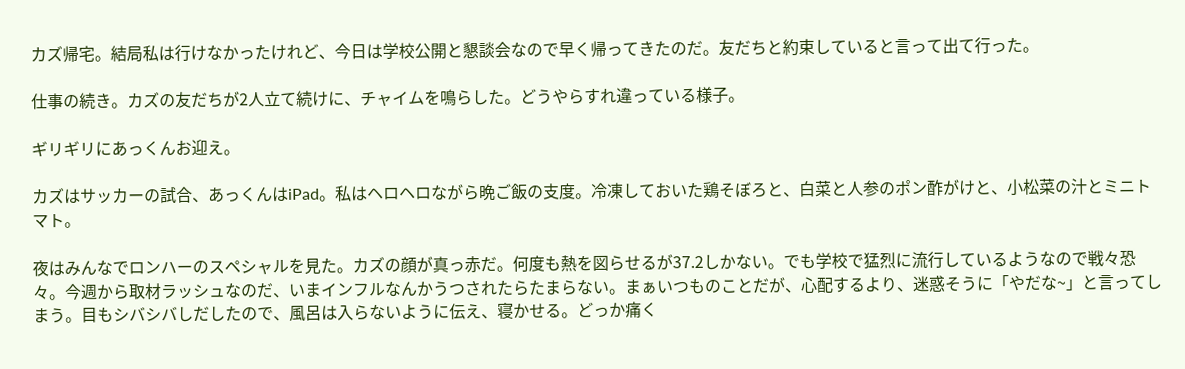カズ帰宅。結局私は行けなかったけれど、今日は学校公開と懇談会なので早く帰ってきたのだ。友だちと約束していると言って出て行った。

仕事の続き。カズの友だちが2人立て続けに、チャイムを鳴らした。どうやらすれ違っている様子。

ギリギリにあっくんお迎え。

カズはサッカーの試合、あっくんはiPad。私はヘロヘロながら晩ご飯の支度。冷凍しておいた鶏そぼろと、白菜と人参のポン酢がけと、小松菜の汁とミニトマト。

夜はみんなでロンハーのスペシャルを見た。カズの顔が真っ赤だ。何度も熱を図らせるが37.2しかない。でも学校で猛烈に流行しているようなので戦々恐々。今週から取材ラッシュなのだ、いまインフルなんかうつされたらたまらない。まぁいつものことだが、心配するより、迷惑そうに「やだな~」と言ってしまう。目もシバシバしだしたので、風呂は入らないように伝え、寝かせる。どっか痛く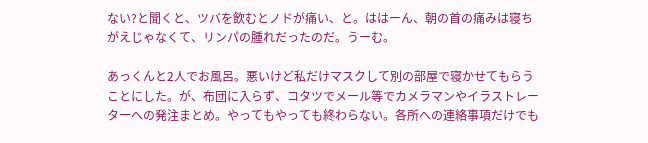ない?と聞くと、ツバを飲むとノドが痛い、と。ははーん、朝の首の痛みは寝ちがえじゃなくて、リンパの腫れだったのだ。うーむ。

あっくんと2人でお風呂。悪いけど私だけマスクして別の部屋で寝かせてもらうことにした。が、布団に入らず、コタツでメール等でカメラマンやイラストレーターへの発注まとめ。やってもやっても終わらない。各所への連絡事項だけでも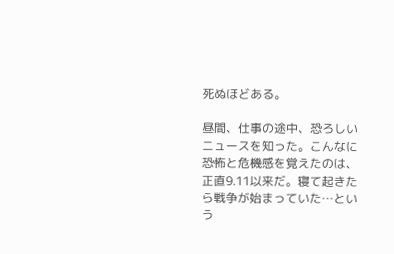死ぬほどある。

昼間、仕事の途中、恐ろしいニュースを知った。こんなに恐怖と危機感を覚えたのは、正直9.11以来だ。寝て起きたら戦争が始まっていた…という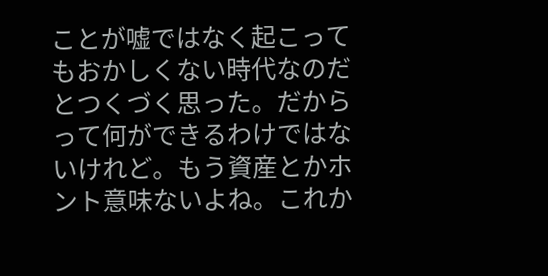ことが嘘ではなく起こってもおかしくない時代なのだとつくづく思った。だからって何ができるわけではないけれど。もう資産とかホント意味ないよね。これか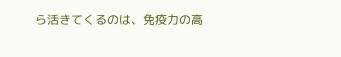ら活きてくるのは、免疫力の高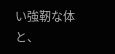い強靭な体と、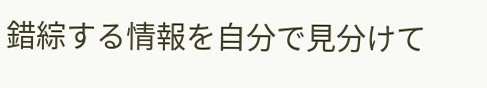錯綜する情報を自分で見分けて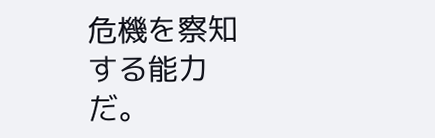危機を察知する能力だ。